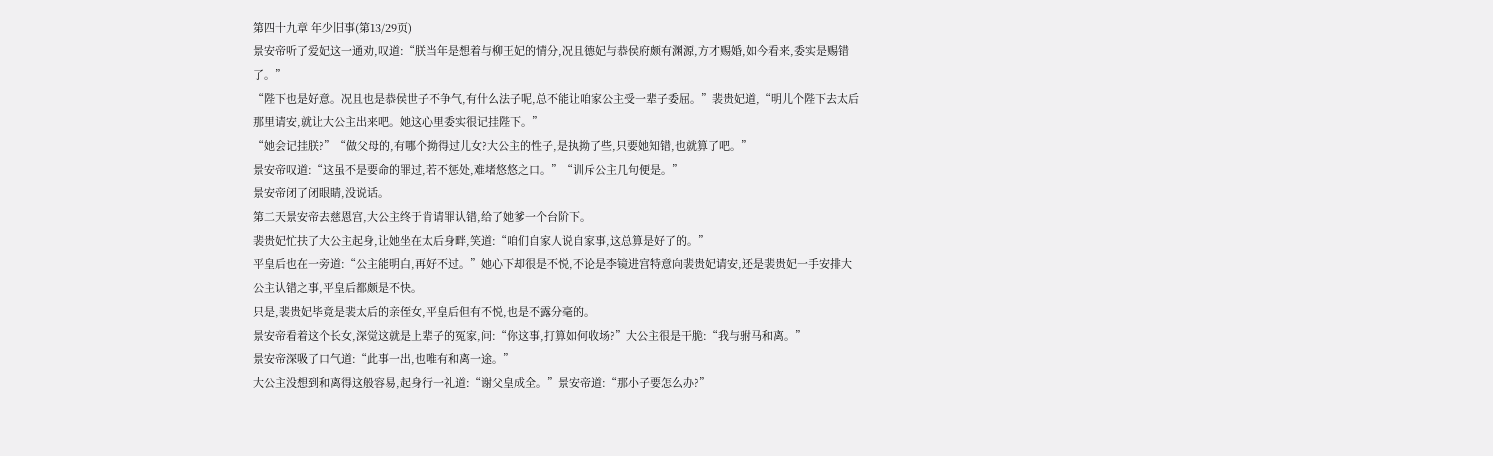第四十九章 年少旧事(第13/29页)
景安帝听了爱妃这一通劝,叹道:“朕当年是想着与柳王妃的情分,况且德妃与恭侯府颇有渊源,方才赐婚,如今看来,委实是赐错了。”
“陛下也是好意。况且也是恭侯世子不争气,有什么法子呢,总不能让咱家公主受一辈子委屈。”裴贵妃道,“明儿个陛下去太后那里请安,就让大公主出来吧。她这心里委实很记挂陛下。”
“她会记挂朕?”“做父母的,有哪个拗得过儿女?大公主的性子,是执拗了些,只要她知错,也就算了吧。”
景安帝叹道:“这虽不是要命的罪过,若不惩处,难堵悠悠之口。”“训斥公主几句便是。”
景安帝闭了闭眼睛,没说话。
第二天景安帝去慈恩宫,大公主终于肯请罪认错,给了她爹一个台阶下。
裴贵妃忙扶了大公主起身,让她坐在太后身畔,笑道:“咱们自家人说自家事,这总算是好了的。”
平皇后也在一旁道:“公主能明白,再好不过。”她心下却很是不悦,不论是李镜进宫特意向裴贵妃请安,还是裴贵妃一手安排大公主认错之事,平皇后都颇是不快。
只是,裴贵妃毕竟是裴太后的亲侄女,平皇后但有不悦,也是不露分毫的。
景安帝看着这个长女,深觉这就是上辈子的冤家,问:“你这事,打算如何收场?”大公主很是干脆:“我与驸马和离。”
景安帝深吸了口气道:“此事一出,也唯有和离一途。”
大公主没想到和离得这般容易,起身行一礼道:“谢父皇成全。”景安帝道:“那小子要怎么办?”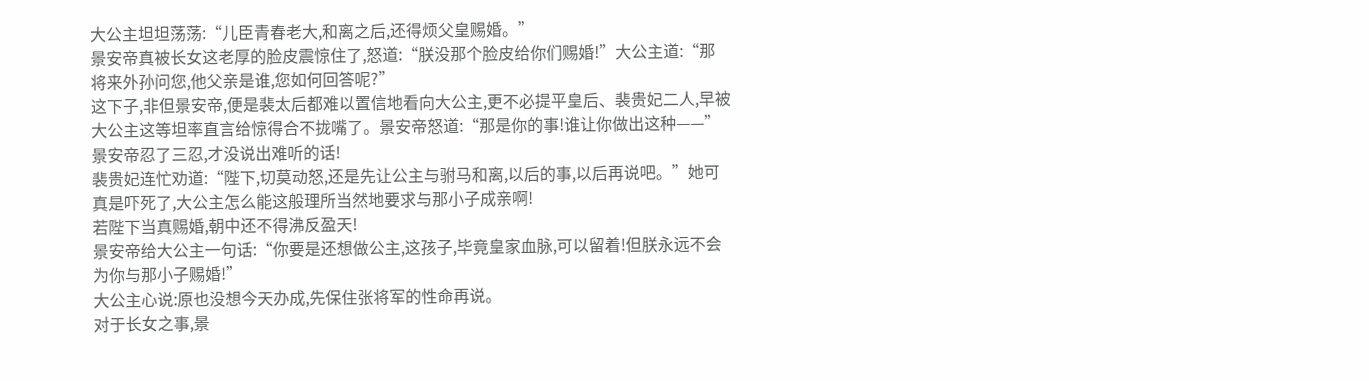大公主坦坦荡荡:“儿臣青春老大,和离之后,还得烦父皇赐婚。”
景安帝真被长女这老厚的脸皮震惊住了,怒道:“朕没那个脸皮给你们赐婚!”大公主道:“那将来外孙问您,他父亲是谁,您如何回答呢?”
这下子,非但景安帝,便是裴太后都难以置信地看向大公主,更不必提平皇后、裴贵妃二人,早被大公主这等坦率直言给惊得合不拢嘴了。景安帝怒道:“那是你的事!谁让你做出这种——”景安帝忍了三忍,才没说出难听的话!
裴贵妃连忙劝道:“陛下,切莫动怒,还是先让公主与驸马和离,以后的事,以后再说吧。”她可真是吓死了,大公主怎么能这般理所当然地要求与那小子成亲啊!
若陛下当真赐婚,朝中还不得沸反盈天!
景安帝给大公主一句话:“你要是还想做公主,这孩子,毕竟皇家血脉,可以留着!但朕永远不会为你与那小子赐婚!”
大公主心说:原也没想今天办成,先保住张将军的性命再说。
对于长女之事,景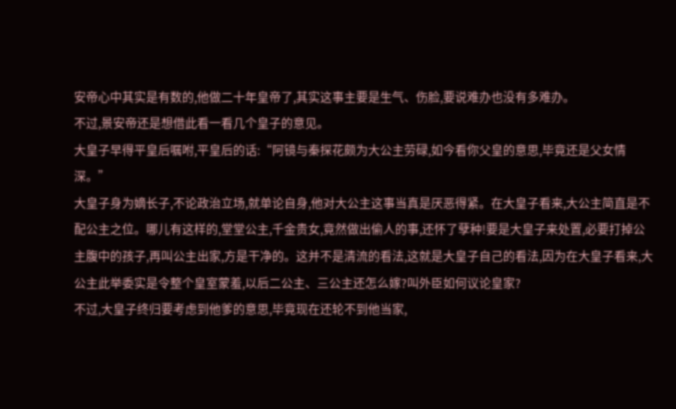安帝心中其实是有数的,他做二十年皇帝了,其实这事主要是生气、伤脸,要说难办也没有多难办。
不过,景安帝还是想借此看一看几个皇子的意见。
大皇子早得平皇后嘱咐,平皇后的话:“阿镜与秦探花颇为大公主劳碌,如今看你父皇的意思,毕竟还是父女情深。”
大皇子身为嫡长子,不论政治立场,就单论自身,他对大公主这事当真是厌恶得紧。在大皇子看来,大公主简直是不配公主之位。哪儿有这样的,堂堂公主,千金贵女,竟然做出偷人的事,还怀了孽种!要是大皇子来处置,必要打掉公主腹中的孩子,再叫公主出家,方是干净的。这并不是清流的看法,这就是大皇子自己的看法,因为在大皇子看来,大公主此举委实是令整个皇室蒙羞,以后二公主、三公主还怎么嫁?叫外臣如何议论皇家?
不过,大皇子终归要考虑到他爹的意思,毕竟现在还轮不到他当家,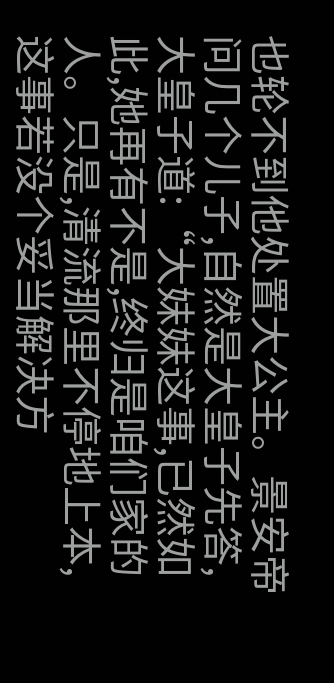也轮不到他处置大公主。景安帝问几个儿子,自然是大皇子先答,大皇子道:“大妹妹这事,已然如此,她再有不是,终归是咱们家的人。只是,清流那里不停地上本,这事若没个妥当解决方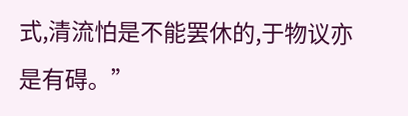式,清流怕是不能罢休的,于物议亦是有碍。”